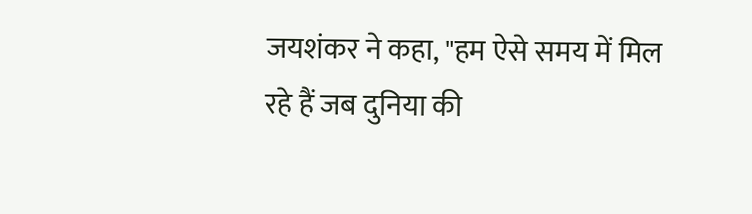जयशंकर ने कहा, "हम ऐसे समय में मिल रहे हैं जब दुनिया की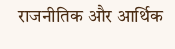राजनीतिक और आर्थिक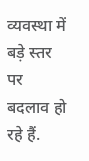व्यवस्था में बड़े स्तर पर बदलाव हो रहे हैं.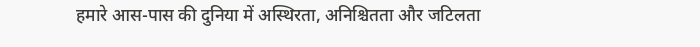हमारे आस-पास की दुनिया में अस्थिरता, अनिश्चितता और जटिलता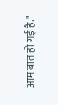आम बात हो गई है."